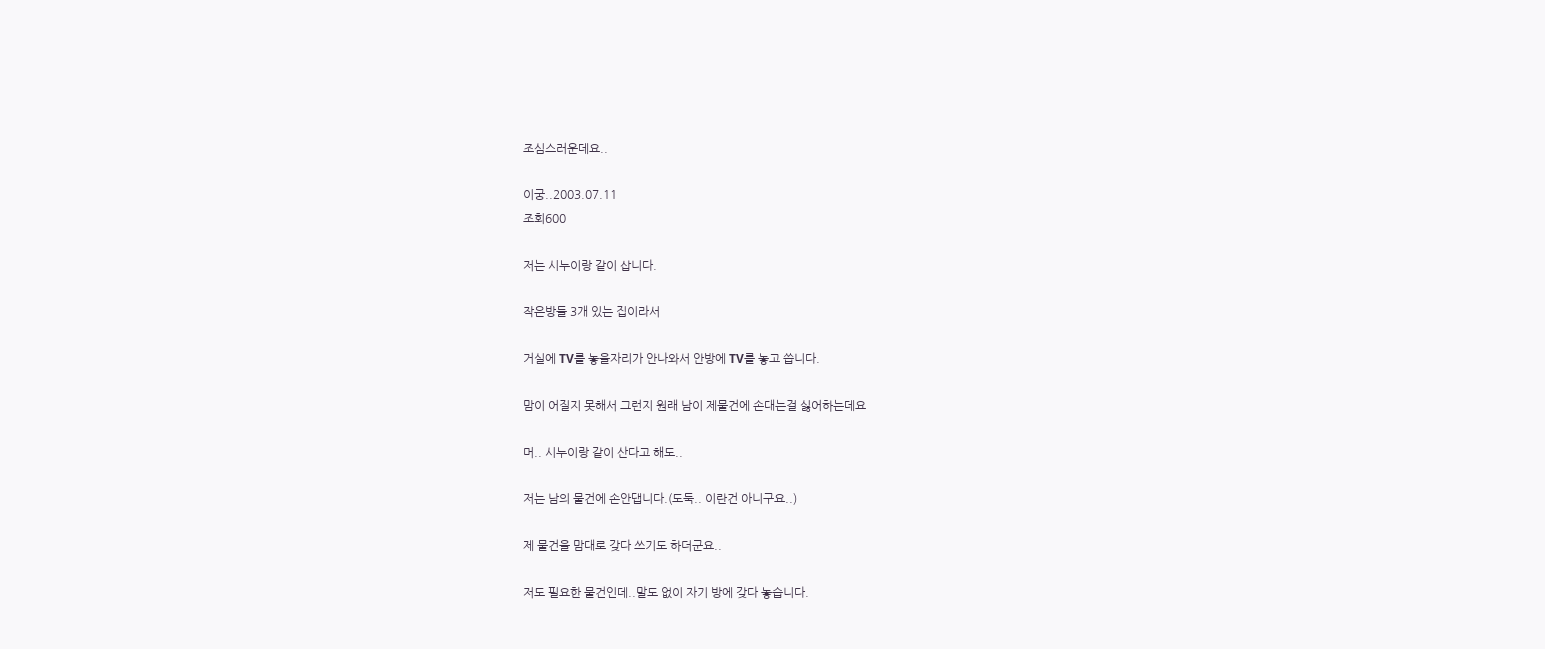조심스러운데요..

이궁..2003.07.11
조회600

저는 시누이랑 같이 삽니다.

작은방들 3개 있는 집이라서

거실에 TV를 놓을자리가 안나와서 안방에 TV를 놓고 씁니다.

맘이 어질지 못해서 그런지 원래 남이 제물건에 손대는걸 싫어하는데요

머.. 시누이랑 같이 산다고 해도..

저는 남의 물건에 손안댑니다.(도둑.. 이란건 아니구요..)

제 물건을 맘대로 갖다 쓰기도 하더군요..

저도 필요한 물건인데..말도 없이 자기 방에 갖다 놓습니다.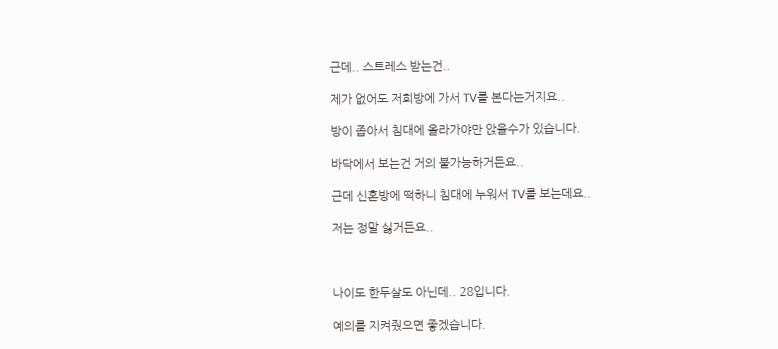근데.. 스트레스 받는건..

제가 없어도 저희방에 가서 TV를 본다는거지요..

방이 좁아서 침대에 올라가야만 앉을수가 있습니다.

바닥에서 보는건 거의 불가능하거든요..

근데 신혼방에 떡하니 침대에 누워서 TV를 보는데요..

저는 정말 싫거든요..



나이도 한두살도 아닌데.. 28입니다.

예의를 지켜줬으면 좋겠습니다.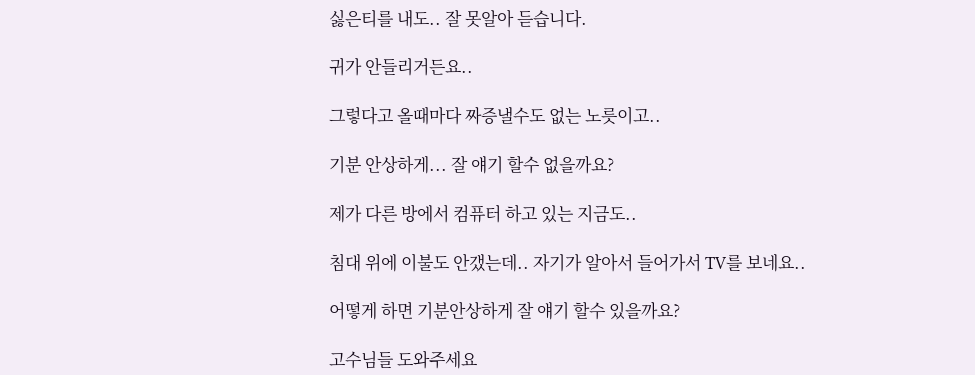싫은티를 내도.. 잘 못알아 듣습니다.

귀가 안들리거든요..

그렇다고 올때마다 짜증낼수도 없는 노릇이고..

기분 안상하게... 잘 얘기 할수 없을까요?

제가 다른 방에서 컴퓨터 하고 있는 지금도..

침대 위에 이불도 안갰는데.. 자기가 알아서 들어가서 TV를 보네요..

어떻게 하면 기분안상하게 잘 얘기 할수 있을까요?

고수님들 도와주세요